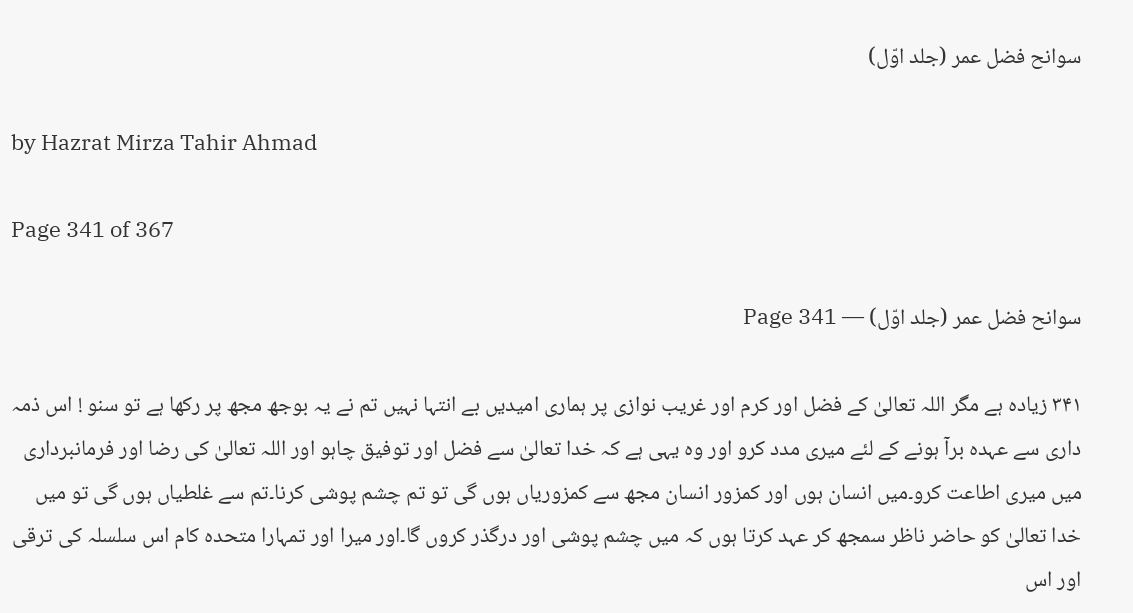سوانح فضل عمر (جلد اوّل)

by Hazrat Mirza Tahir Ahmad

Page 341 of 367

سوانح فضل عمر (جلد اوّل) — Page 341

۳۴۱ زیادہ ہے مگر اللہ تعالیٰ کے فضل اور کرم اور غریب نوازی پر ہماری امیدیں بے انتہا نہیں تم نے یہ بوجھ مجھ پر رکھا ہے تو سنو ! اس ذمہ داری سے عہدہ برآ ہونے کے لئے میری مدد کرو اور وہ یہی ہے کہ خدا تعالیٰ سے فضل اور توفیق چاہو اور اللہ تعالیٰ کی رضا اور فرمانبرداری میں میری اطاعت کرو۔میں انسان ہوں اور کمزور انسان مجھ سے کمزوریاں ہوں گی تو تم چشم پوشی کرنا۔تم سے غلطیاں ہوں گی تو میں خدا تعالیٰ کو حاضر ناظر سمجھ کر عہد کرتا ہوں کہ میں چشم پوشی اور درگذر کروں گا۔اور میرا اور تمہارا متحدہ کام اس سلسلہ کی ترقی اور اس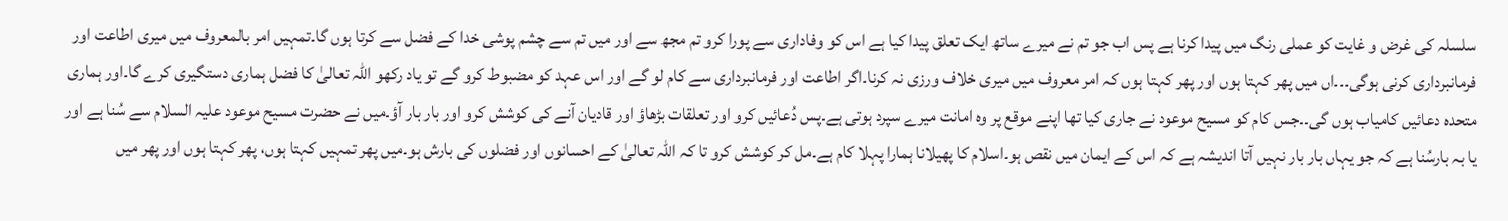سلسلہ کی غرض و غایت کو عملی رنگ میں پیدا کرنا ہے پس اب جو تم نے میرے ساتھ ایک تعلق پیدا کیا ہے اس کو وفاداری سے پورا کرو تم مجھ سے اور میں تم سے چشم پوشی خدا کے فضل سے کرتا ہوں گا۔تمہیں امر بالمعروف میں میری اطاعت اور فرمانبرداری کرنی ہوگی۔۔۔اں میں پھر کہتا ہوں اور پھر کہتا ہوں کہ امر معروف میں میری خلاف ورزی نہ کرنا۔اگر اطاعت اور فرمانبرداری سے کام لو گے اور اس عہد کو مضبوط کرو گے تو یاد رکھو اللہ تعالیٰ کا فضل ہماری دستگیری کرے گا۔اور ہماری متحدہ دعائیں کامیاب ہوں گی۔۔جس کام کو مسیح موعود نے جاری کیا تھا اپنے موقع پر وہ امانت میرے سپرد ہوتی ہے۔پس دُعائیں کرو اور تعلقات بڑھاؤ اور قادیان آنے کی کوشش کرو اور بار بار آؤ۔میں نے حضرت مسیح موعود علیہ السلام سے سُنا ہے اور یا بہ بارسُنا ہے کہ جو یہاں بار بار نہیں آتا اندیشہ ہے کہ اس کے ایمان میں نقص ہو۔اسلام کا پھیلانا ہمارا پہلا کام ہے۔مل کر کوشش کرو تا کہ اللہ تعالیٰ کے احسانوں اور فضلوں کی بارش ہو۔میں پھر تمہیں کہتا ہوں، پھر کہتا ہوں اور پھر میں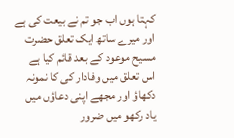کہتا ہوں اب جو تم نے بیعت کی ہے اور میرے ساتھ ایک تعلق حضرت مسیح موعود کے بعد قائم کیا ہے اس تعلق میں وفادار کی کا نمونہ دکھاؤ اور مجھے اپنی دعاؤں میں یاد رکھو میں ضرور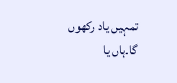تمہیں یاد رکھوں گا۔ہاں یا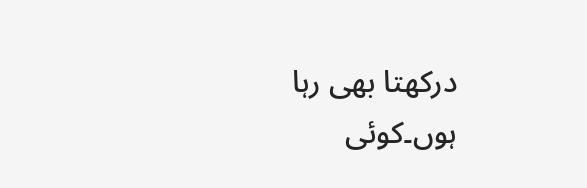درکھتا بھی رہا ہوں۔کوئی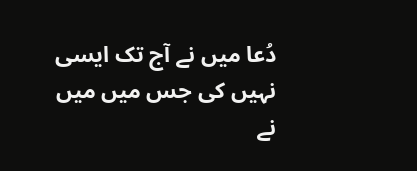دُعا میں نے آج تک ایسی نہیں کی جس میں میں نے